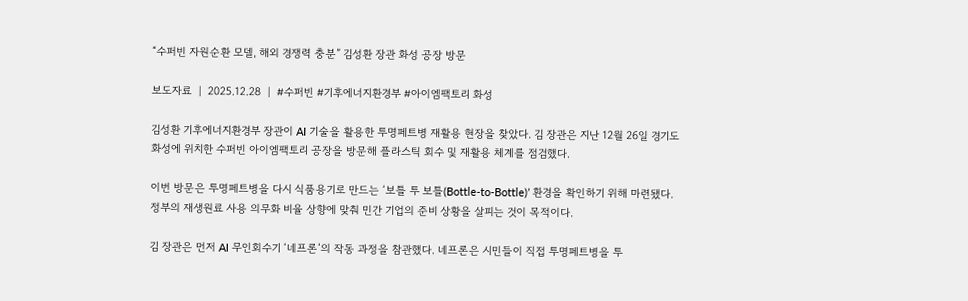“수퍼빈 자원순환 모델, 해외 경쟁력 충분” 김성환 장관 화성 공장 방문

보도자료  |  2025.12.28  |  #수퍼빈 #기후에너지환경부 #아이엠팩토리 화성

김성환 기후에너지환경부 장관이 AI 기술을 활용한 투명페트병 재활용 현장을 찾았다. 김 장관은 지난 12월 26일 경기도 화성에 위치한 수퍼빈 아이엠팩토리 공장을 방문해 플라스틱 회수 및 재활용 체계를 점검했다.

이번 방문은 투명페트병을 다시 식품용기로 만드는 ‘보틀 투 보틀(Bottle-to-Bottle)’ 환경을 확인하기 위해 마련됐다. 정부의 재생원료 사용 의무화 비율 상향에 맞춰 민간 기업의 준비 상황을 살피는 것이 목적이다.

김 장관은 먼저 AI 무인회수기 ‘네프론’의 작동 과정을 참관했다. 네프론은 시민들이 직접 투명페트병을 투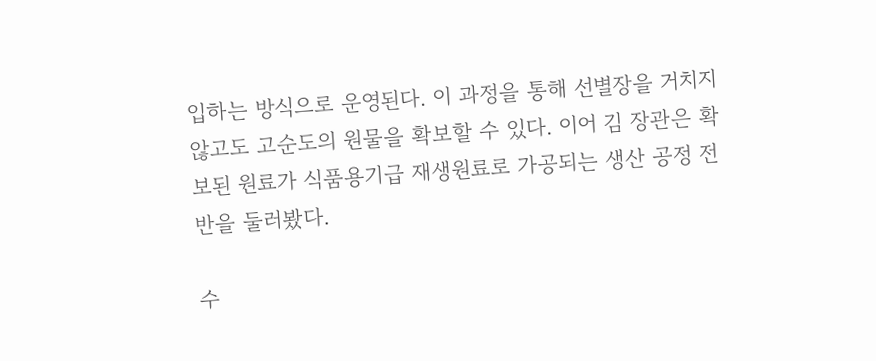입하는 방식으로 운영된다. 이 과정을 통해 선별장을 거치지 않고도 고순도의 원물을 확보할 수 있다. 이어 김 장관은 확보된 원료가 식품용기급 재생원료로 가공되는 생산 공정 전반을 둘러봤다.

수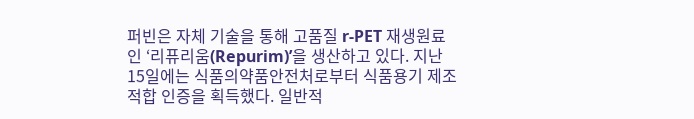퍼빈은 자체 기술을 통해 고품질 r-PET 재생원료인 ‘리퓨리움(Repurim)’을 생산하고 있다. 지난 15일에는 식품의약품안전처로부터 식품용기 제조 적합 인증을 획득했다. 일반적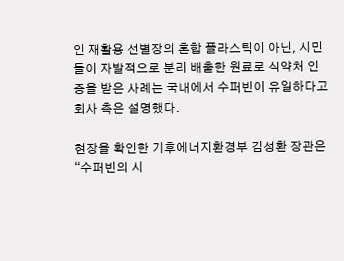인 재활용 선별장의 혼합 플라스틱이 아닌, 시민들이 자발적으로 분리 배출한 원료로 식약처 인증을 받은 사례는 국내에서 수퍼빈이 유일하다고 회사 측은 설명했다.

현장을 확인한 기후에너지환경부 김성환 장관은 “수퍼빈의 시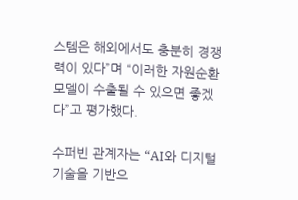스템은 해외에서도 충분히 경쟁력이 있다”며 “이러한 자원순환 모델이 수출될 수 있으면 좋겠다”고 평가했다.

수퍼빈 관계자는 “AI와 디지털 기술을 기반으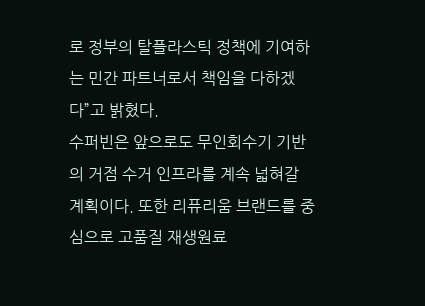로 정부의 탈플라스틱 정책에 기여하는 민간 파트너로서 책임을 다하겠다”고 밝혔다.
수퍼빈은 앞으로도 무인회수기 기반의 거점 수거 인프라를 계속 넓혀갈 계획이다. 또한 리퓨리움 브랜드를 중심으로 고품질 재생원료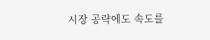시장 공략에도 속도를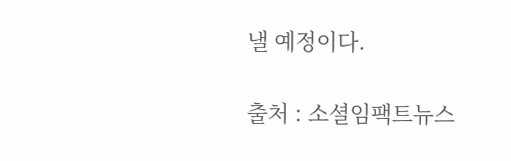낼 예정이다.

출처 : 소셜임팩트뉴스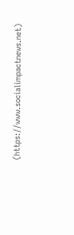(https://www.socialimpactnews.net)